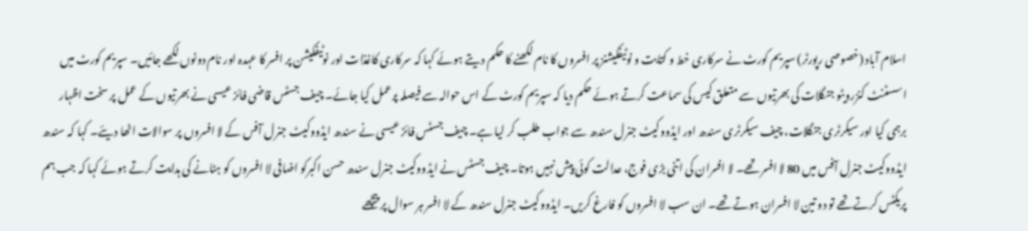اسلام آباد (خصوصی رپورٹر) سپریم کورٹ نے سرکاری خط و کتابت و نوٹیفکیشنز پر افسروں کا نام لکھنے کا حکم دیتے ہوئے کہا کہ سرکاری کاغذات اور نوٹیفکیشن پر افسر کا عہدہ اور نام دونوں لکھے جائیں۔ سپریم کورٹ میں اسسٹنٹ کنزرویٹو جنگلات کی بھرتیوں سے متعلق کیس کی سماعت کرتے ہوئے حکم دیا کہ سپریم کورٹ کے اس حوالہ سے فیصلہ پرعمل کیا جائے۔ چیف جسٹس قاضی فائز عیسی نے بھرتیوں کے عمل پر سخت اظہار برہمی کیا اور سیکرٹری جنگلات، چیف سیکرٹری سندھ اور ایڈووکیٹ جنرل سندھ سے جواب طلب کر لیا ہے۔ چیف جسٹس فائز عیسی نے سندھ ایڈووکیٹ جنرل آفس کے لا افسروں پر سوالات اٹھا دیئے۔ کہا کہ سندھ ایڈووکیٹ جنرل آفس میں 80 لا افسر تھے۔ لا افسران کی اتنی بڑی فوج، عدالت کوئی پیش نہیں ہوتا۔ چیف جسٹس نے ایڈووکیٹ جنرل سندھ حسن اکبرکو اضافی لا افسروں کو ہٹانے کی ہدایت کرتے ہوئے کہا کہ جب ہم پریکٹس کرتے تھے تو دو تین لا افسران ہوتے تھے۔ ان سب لا افسروں کو فارغ کریں۔ ایڈووکیٹ جنرل سندھ کے لا افسر ہر سوال پر پیچھے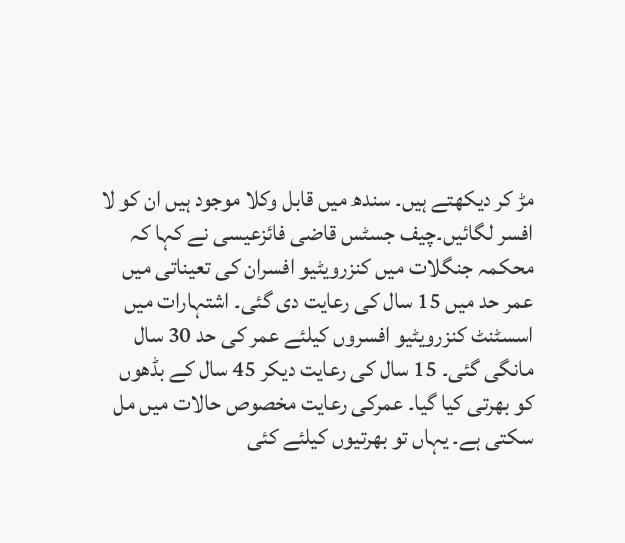مڑ کر دیکھتے ہیں۔ سندھ میں قابل وکلا موجود ہیں ان کو لا افسر لگائیں۔چیف جسٹس قاضی فائزعیسی نے کہا کہ محکمہ جنگلات میں کنزرویٹیو افسران کی تعیناتی میں عمر حد میں 15 سال کی رعایت دی گئی۔ اشتہارات میں اسسٹنٹ کنزرویٹیو افسروں کیلئے عمر کی حد 30 سال مانگی گئی۔ 15 سال کی رعایت دیکر 45 سال کے بڈھوں کو بھرتی کیا گیا۔ عمرکی رعایت مخصوص حالات میں مل سکتی ہے۔ یہاں تو بھرتیوں کیلئے کئی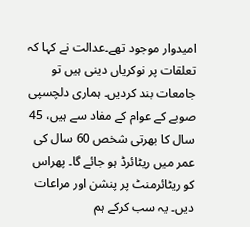امیدوار موجود تھے۔عدالت نے کہا کہ تعلقات پر نوکریاں دینی ہیں تو جامعات بند کردیں۔ ہماری دلچسپی صوبے کے عوام کے مفاد سے ہیں، 45 سال کا بھرتی شخص 60 سال کی عمر میں ریٹائرڈ ہو جائے گا۔ پھراس کو ریٹائرمنٹ پر پنشن اور مراعات دیں۔ یہ سب کرکے ہم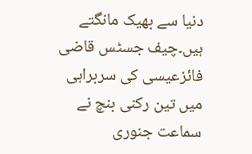دنیا سے بھیک مانگتے ہیں۔چیف جسٹس قاضی فائزعیسی کی سربراہی میں تین رکنی بنچ نے سماعت جنوری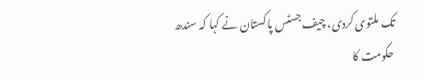تک ملتوی کردی، چیف جسٹس پاکستان نے کہا کہ سندھ حکومت کا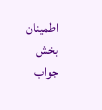اطمینان بخش جواب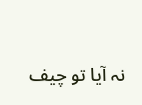نہ آیا تو چیف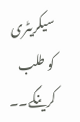سیکریٹری کو طلب کرینگے۔۔